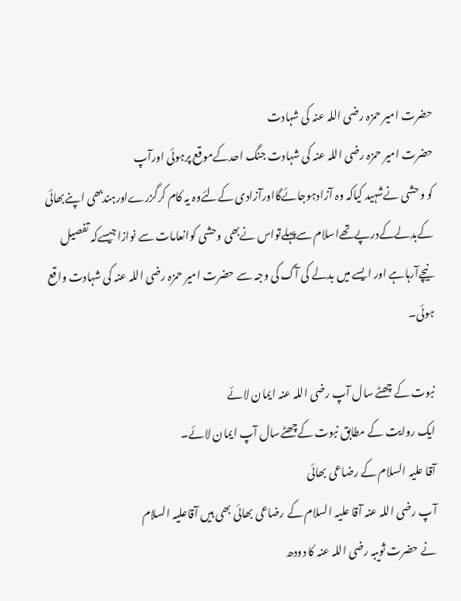حضرت امیر حمزہ رضی اللہ عنہ کی شہادت
حضرت امیر حمزہ رضی اللہ عنہ کی شہادت جنگ احدکےموقع پرہوئی اورآپ
کو وحشی نےشہید کیاکہ وہ آزادہوجائےگااورآزادی کےلئےوہ یہ کام کرگزرےاورہندبھی اپنےبھائی
کےبدلےکےدرپےتھےاسلام سےپہلےتواس نےبھی وحشی کوانعامات سے نوازاجیسےکہ تفصیل
نیچےآرہاہے اور ایسے میں بدلے کی آگ کی وجہ سے حضرت امیر حمزہ رضی اللہ عنہ کی شہادت واقع ہوئی۔

نبوت کے چھٹے سال آپ رضی اللہ عنہ ایمان لائے
ایک روایت کے مطابق نبوت کےچھٹےسال آپ ایمان لائے۔
آقا علیہ السلام کے رضاعی بھائی
آپ رضی اللہ عنہ آقا علیہ السلام کے رضاعی بھائی بھی ہیں آقاعلیہ السلام
نے حضرت ثویبہ رضی اللہ عنہ کا دودھ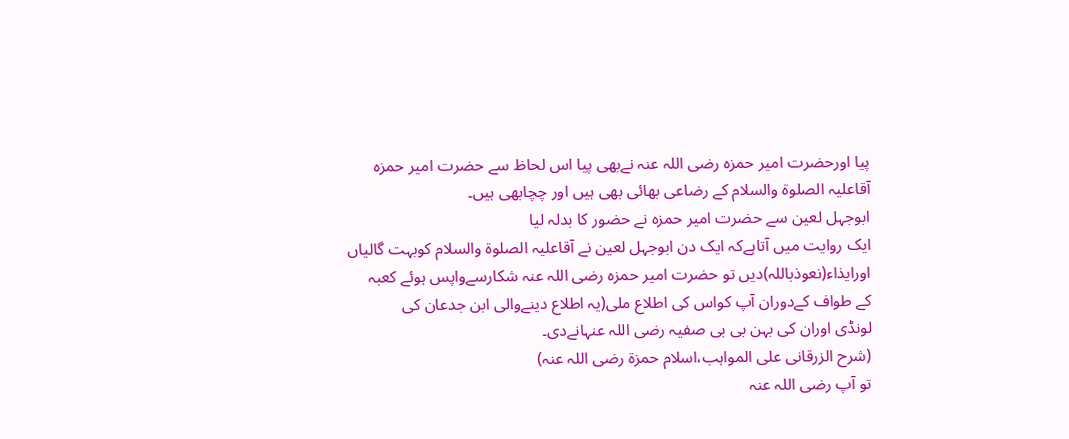پیا اورحضرت امیر حمزہ رضی اللہ عنہ نےبھی پیا اس لحاظ سے حضرت امیر حمزہ
آقاعلیہ الصلوۃ والسلام کے رضاعی بھائی بھی ہیں اور چچابھی ہیں۔
ابوجہل لعین سے حضرت امیر حمزہ نے حضور کا بدلہ لیا
ایک روایت میں آتاہےکہ ایک دن ابوجہل لعین نے آقاعلیہ الصلوۃ والسلام کوبہت گالیاں
اورایذاء(نعوذباللہ)دیں تو حضرت امیر حمزہ رضی اللہ عنہ شکارسےواپس ہوئے کعبہ
کے طواف کےدوران آپ کواس کی اطلاع ملی(یہ اطلاع دینےوالی ابن جدعان کی
لونڈی اوران کی بہن بی بی صفیہ رضی اللہ عنہانےدی۔
(شرح الزرقانی علی المواہب،اسلام حمزۃ رضی اللہ عنہ)
تو آپ رضی اللہ عنہ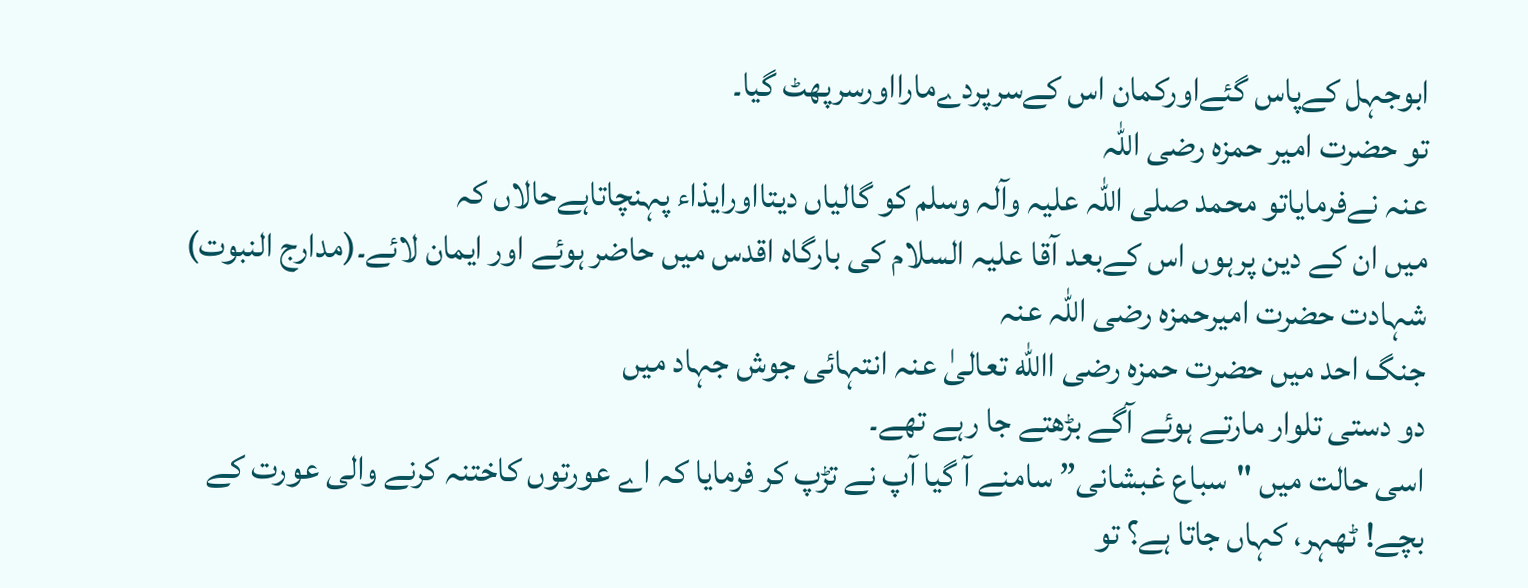ابوجہل کےپاس گئےاورکمان اس کےسرپردےمارااورسرپھٹ گیا۔
تو حضرت امیر حمزہ رضی اللہ
عنہ نےفرمایاتو محمد صلی اللہ علیہ وآلہ وسلم کو گالیاں دیتااورایذاء پہنچاتاہےحالاں کہ
میں ان کے دین پرہوں اس کےبعد آقا علیہ السلام کی بارگاہ اقدس میں حاضر ہوئے اور ایمان لائے۔(مدارج النبوت)
شہادت حضرت امیرحمزہ رضی اللہ عنہ
جنگ احد میں حضرت حمزہ رضی االله تعالیٰ عنہ انتہائی جوش جہاد میں
دو دستی تلوار مارتے ہوئے آگے بڑھتے جا رہے تھے۔
اسی حالت میں "سباع غبشانی” سامنے آ گیا آپ نے تڑپ کر فرمایا کہ اے عورتوں کاختنہ کرنے والی عورت کے
بچے! ٹھہر، کہاں جاتا ہے؟ تو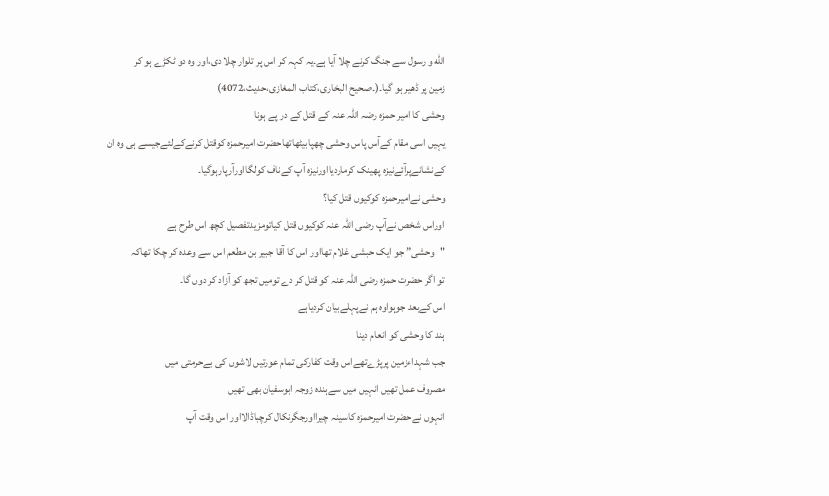الله و رسول سے جنگ کرنے چلا آیا ہے۔یہ کہہ کر اس پر تلوار چلا دی،اور وہ دو ٹکڑے ہو کر
زمین پر ڈھیر ہو گیا۔(۔صحیح البخاری،کتاب المغازی،حدیث،4072)
وحشی کا امیر حمزہ رضہ اللہ عنہ کے قتل کے در پے ہونا
یہیں اسی مقام کےآس پاس وحشی چھپابیٹھاتھاحضرت امیرحمزہ کوقتل کرنےکےلئےجیسے ہی وہ ان
کےنشانےپرآئےنیزہ پھینک کرماردیااورنیزہ آپ کےناف کولگااورآرپارہوگیا۔
وحشی نےامیرحمزہ کوکیوں قتل کیا؟
اوراس شخص نےآپ رضی اللہ عنہ کوکیوں قتل کیاتومزیدتفصیل کچھ اس طرح ہے
"وحشی” جو ایک حبشی غلام تھااور اس کا آقا جبیر بن مطعم اس سے وعدہ کر چکا تھاکہ
تو اگر حضرت حمزہ رضی اللہ عنہ کو قتل کر دے تومیں تجھ کو آزاد کر دوں گا۔
اس کےبعد جوہواوہ ہم نےپہلےبیان کردیاہے
ہند کا وحشی کو انعام دینا
جب شہداءزمین پرپڑےتھےاس وقت کفارکی تمام عورتیں لاشوں کی بےحرمتی میں
مصروف عمل تھیں انہیں میں سےہندہ زوجہ ابوسفیان بھی تھیں
انہوں نےحضرت امیرحمزہ کاسینہ چیرااورجگرنکال کرچباڈالااور اس وقت آپ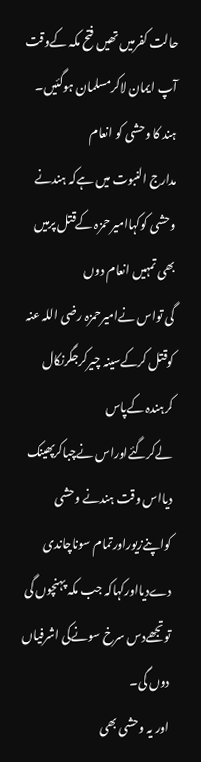حالت کفرمیں تھیں فتح مکہ کےوقت آپ ایمان لاکرمسلمان ہوگئیں۔
ہند کا وحشی کو انعام
مدارج النبوت میں ہےکہ ہندنے وحشی کوکہاامیرحمزہ کےقتل پرمیں بھی تمہیں انعام دوں
گی تواس نےامیرحمزہ رضی اللہ عنہ کوقتل کرکےسینہ چیرکرجگرنکال کرہندہ کےپاس
لےکرگئےاوراس نےچباکرپھینک دیااس وقت ہندنے وحشی کواپنےزیوراورتمام سوناچاندی
دےدیااورکہاکہ جب مکہ پہنچوں گی توتجھےدس سرخ سونےکی اشرفیاں دوں گی۔
اور یہ وحشی بھی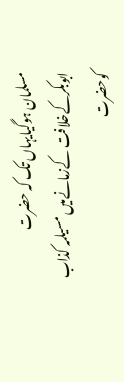مسلمان ہوگیایہاں تک کہ حضرت ابوبکرکےخلافت کےزمانےمیں مسیلمہ کذاب کوحضرت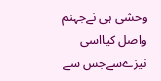وحشی ہی نےجہنم واصل کیااسی نیزےسےجس سے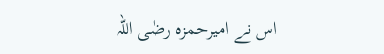اس نے امیرحمزہ رضٰی اللہ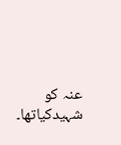عنہ کو شہیدکیاتھا۔